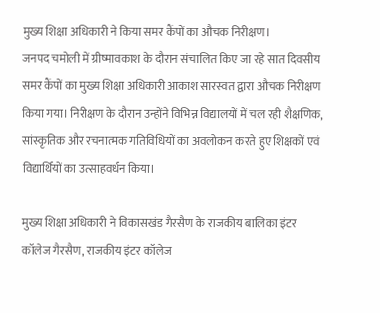मुख्य शिक्षा अधिकारी ने किया समर कैंपों का औचक निरीक्षण।
जनपद चमोली में ग्रीष्मावकाश के दौरान संचालित किए जा रहे सात दिवसीय समर कैंपों का मुख्य शिक्षा अधिकारी आकाश सारस्वत द्वारा औचक निरीक्षण किया गया। निरीक्षण के दौरान उन्होंने विभिन्न विद्यालयों में चल रही शैक्षणिक, सांस्कृतिक और रचनात्मक गतिविधियों का अवलोकन करते हुए शिक्षकों एवं विद्यार्थियों का उत्साहवर्धन किया।

मुख्य शिक्षा अधिकारी ने विकासखंड गैरसैण के राजकीय बालिका इंटर कॉलेज गैरसैण, राजकीय इंटर कॉलेज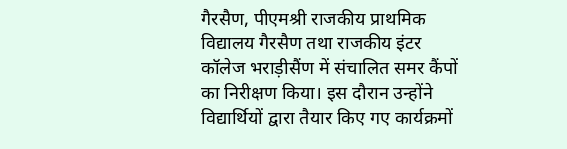गैरसैण, पीएमश्री राजकीय प्राथमिक विद्यालय गैरसैण तथा राजकीय इंटर कॉलेज भराड़ीसैंण में संचालित समर कैंपों का निरीक्षण किया। इस दौरान उन्होंने विद्यार्थियों द्वारा तैयार किए गए कार्यक्रमों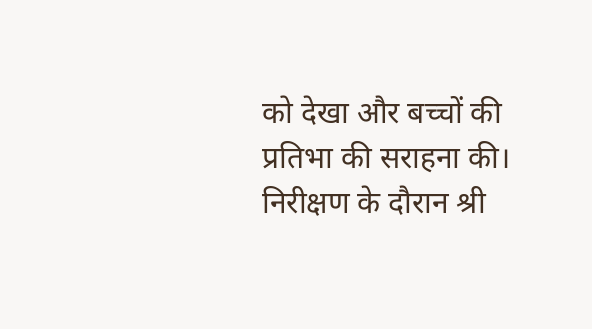को देखा और बच्चों की प्रतिभा की सराहना की।
निरीक्षण के दौरान श्री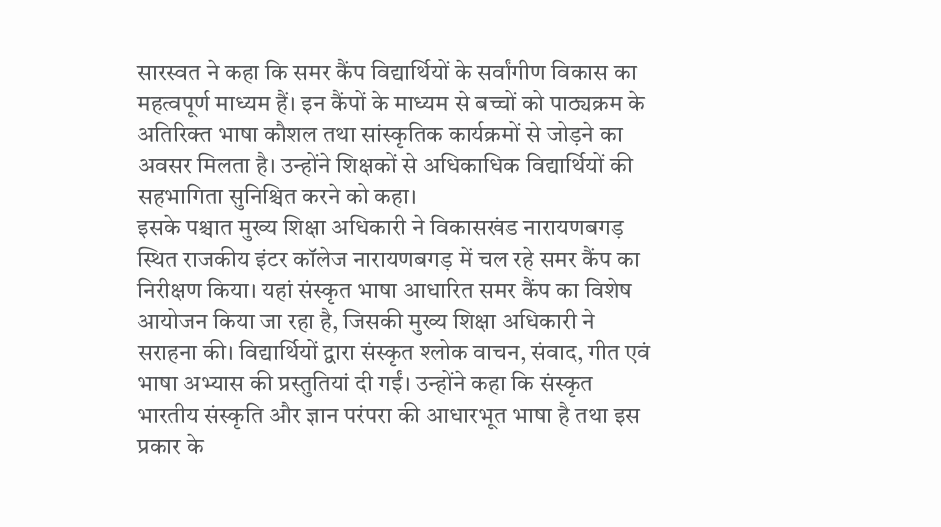सारस्वत ने कहा कि समर कैंप विद्यार्थियों के सर्वांगीण विकास का महत्वपूर्ण माध्यम हैं। इन कैंपों के माध्यम से बच्चों को पाठ्यक्रम के अतिरिक्त भाषा कौशल तथा सांस्कृतिक कार्यक्रमों से जोड़ने का अवसर मिलता है। उन्होंने शिक्षकों से अधिकाधिक विद्यार्थियों की सहभागिता सुनिश्चित करने को कहा।
इसके पश्चात मुख्य शिक्षा अधिकारी ने विकासखंड नारायणबगड़ स्थित राजकीय इंटर कॉलेज नारायणबगड़ में चल रहे समर कैंप का निरीक्षण किया। यहां संस्कृत भाषा आधारित समर कैंप का विशेष आयोजन किया जा रहा है, जिसकी मुख्य शिक्षा अधिकारी ने सराहना की। विद्यार्थियों द्वारा संस्कृत श्लोक वाचन, संवाद, गीत एवं भाषा अभ्यास की प्रस्तुतियां दी गईं। उन्होंने कहा कि संस्कृत भारतीय संस्कृति और ज्ञान परंपरा की आधारभूत भाषा है तथा इस प्रकार के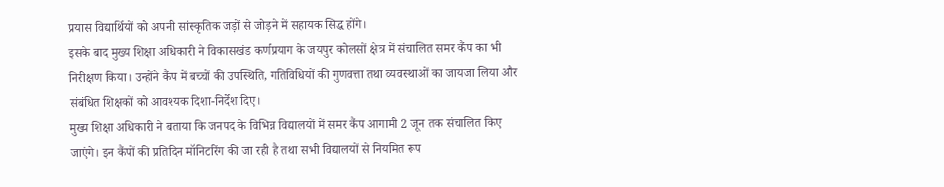प्रयास विद्यार्थियों को अपनी सांस्कृतिक जड़ों से जोड़ने में सहायक सिद्ध होंगे।
इसके बाद मुख्य शिक्षा अधिकारी ने विकासखंड कर्णप्रयाग के जयपुर कोलसों क्षेत्र में संचालित समर कैंप का भी निरीक्षण किया। उन्होंने कैंप में बच्चों की उपस्थिति, गतिविधियों की गुणवत्ता तथा व्यवस्थाओं का जायजा लिया और संबंधित शिक्षकों को आवश्यक दिशा-निर्देश दिए।
मुख्य शिक्षा अधिकारी ने बताया कि जनपद के विभिन्न विद्यालयों में समर कैंप आगामी 2 जून तक संचालित किए जाएंगे। इन कैंपों की प्रतिदिन मॉनिटरिंग की जा रही है तथा सभी विद्यालयों से नियमित रूप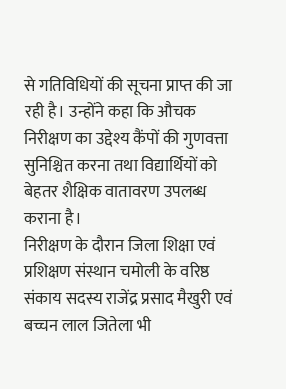से गतिविधियों की सूचना प्राप्त की जा रही है। उन्होंने कहा कि औचक निरीक्षण का उद्देश्य कैंपों की गुणवत्ता सुनिश्चित करना तथा विद्यार्थियों को बेहतर शैक्षिक वातावरण उपलब्ध कराना है।
निरीक्षण के दौरान जिला शिक्षा एवं प्रशिक्षण संस्थान चमोली के वरिष्ठ संकाय सदस्य राजेंद्र प्रसाद मैखुरी एवं बच्चन लाल जितेला भी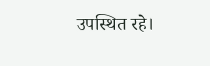उपस्थित रहे।